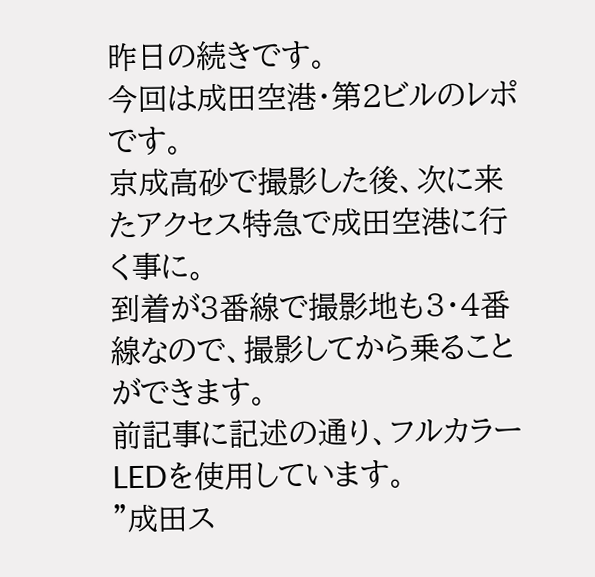昨日の続きです。
今回は成田空港・第2ビルのレポです。
京成高砂で撮影した後、次に来たアクセス特急で成田空港に行く事に。
到着が3番線で撮影地も3・4番線なので、撮影してから乗ることができます。
前記事に記述の通り、フルカラーLEDを使用しています。
"成田ス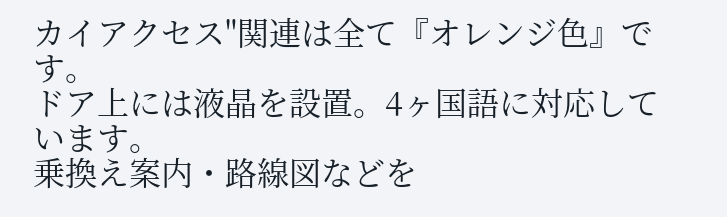カイアクセス"関連は全て『オレンジ色』です。
ドア上には液晶を設置。4ヶ国語に対応しています。
乗換え案内・路線図などを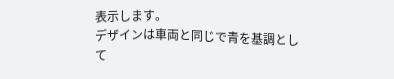表示します。
デザインは車両と同じで青を基調として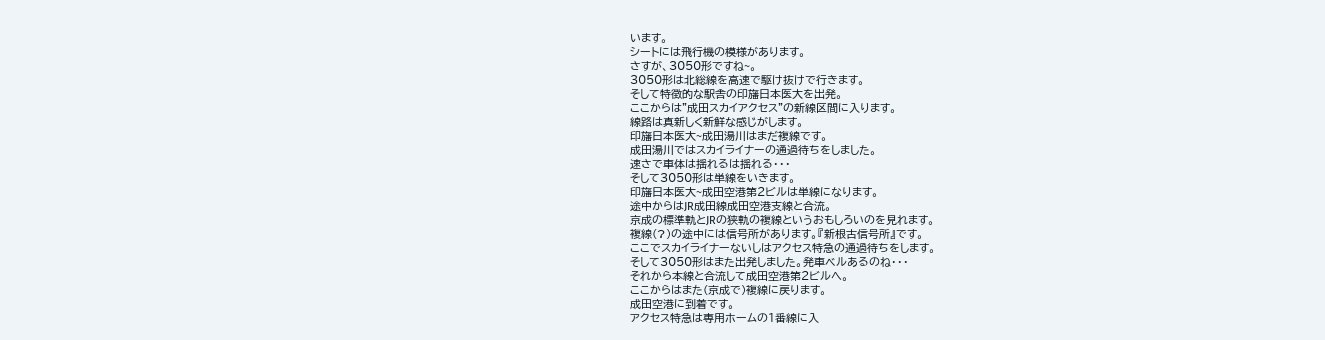います。
シートには飛行機の模様があります。
さすが、3050形ですね~。
3050形は北総線を高速で駆け抜けで行きます。
そして特徴的な駅舎の印旛日本医大を出発。
ここからは"成田スカイアクセス"の新線区間に入ります。
線路は真新しく新鮮な感じがします。
印旛日本医大~成田湯川はまだ複線です。
成田湯川ではスカイライナーの通過待ちをしました。
速さで車体は揺れるは揺れる・・・
そして3050形は単線をいきます。
印旛日本医大~成田空港第2ビルは単線になります。
途中からはJR成田線成田空港支線と合流。
京成の標準軌とJRの狭軌の複線というおもしろいのを見れます。
複線(?)の途中には信号所があります。『新根古信号所』です。
ここでスカイライナーないしはアクセス特急の通過待ちをします。
そして3050形はまた出発しました。発車ベルあるのね・・・
それから本線と合流して成田空港第2ビルへ。
ここからはまた(京成で)複線に戻ります。
成田空港に到着です。
アクセス特急は専用ホームの1番線に入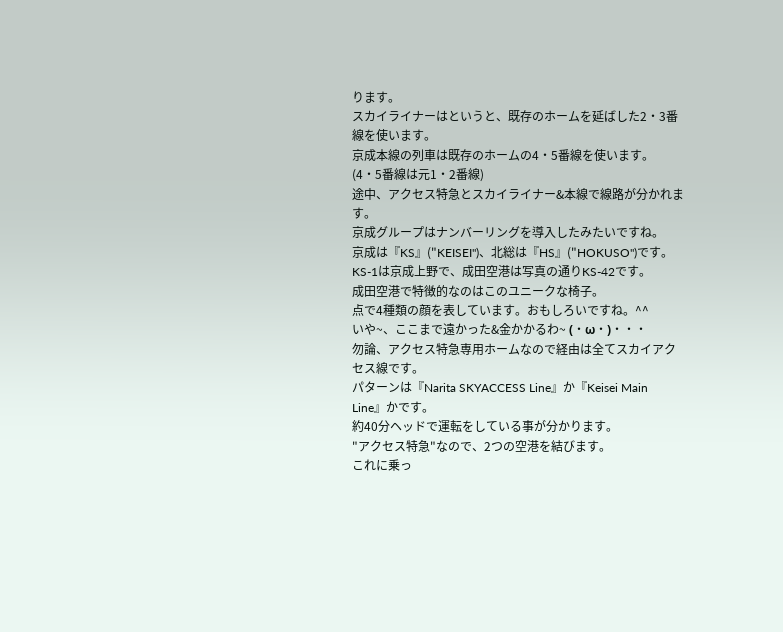ります。
スカイライナーはというと、既存のホームを延ばした2・3番線を使います。
京成本線の列車は既存のホームの4・5番線を使います。
(4・5番線は元1・2番線)
途中、アクセス特急とスカイライナー&本線で線路が分かれます。
京成グループはナンバーリングを導入したみたいですね。
京成は『KS』("KEISEI")、北総は『HS』("HOKUSO")です。
KS-1は京成上野で、成田空港は写真の通りKS-42です。
成田空港で特徴的なのはこのユニークな椅子。
点で4種類の顔を表しています。おもしろいですね。^^
いや~、ここまで遠かった&金かかるわ~ (・ω・)・・・
勿論、アクセス特急専用ホームなので経由は全てスカイアクセス線です。
パターンは『Narita SKYACCESS Line』か『Keisei Main Line』かです。
約40分ヘッドで運転をしている事が分かります。
"アクセス特急"なので、2つの空港を結びます。
これに乗っ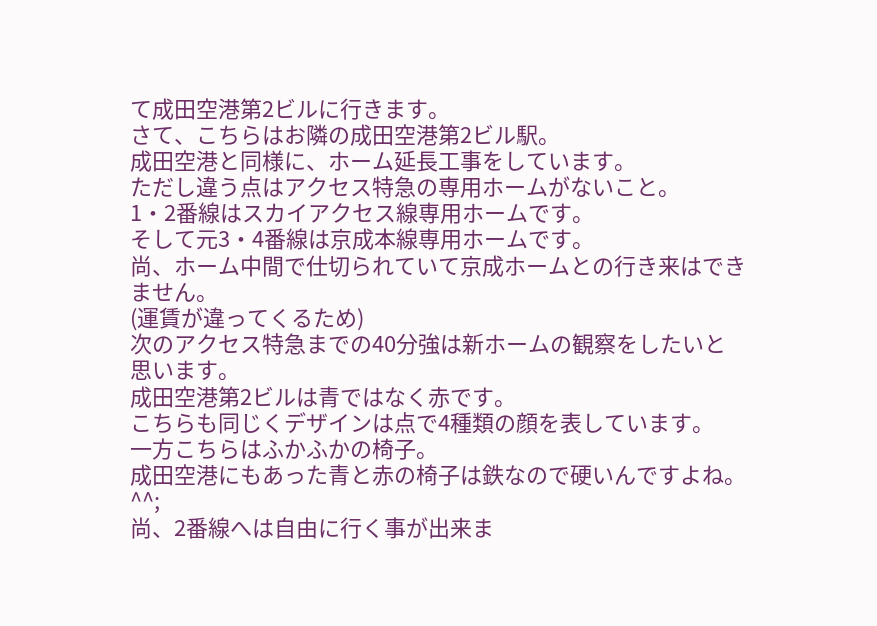て成田空港第2ビルに行きます。
さて、こちらはお隣の成田空港第2ビル駅。
成田空港と同様に、ホーム延長工事をしています。
ただし違う点はアクセス特急の専用ホームがないこと。
1・2番線はスカイアクセス線専用ホームです。
そして元3・4番線は京成本線専用ホームです。
尚、ホーム中間で仕切られていて京成ホームとの行き来はできません。
(運賃が違ってくるため)
次のアクセス特急までの40分強は新ホームの観察をしたいと思います。
成田空港第2ビルは青ではなく赤です。
こちらも同じくデザインは点で4種類の顔を表しています。
一方こちらはふかふかの椅子。
成田空港にもあった青と赤の椅子は鉄なので硬いんですよね。^^;
尚、2番線へは自由に行く事が出来ま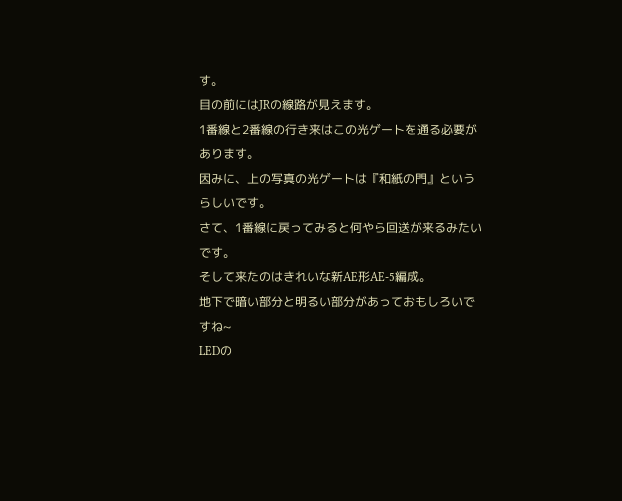す。
目の前にはJRの線路が見えます。
1番線と2番線の行き来はこの光ゲートを通る必要があります。
因みに、上の写真の光ゲートは『和紙の門』というらしいです。
さて、1番線に戻ってみると何やら回送が来るみたいです。
そして来たのはきれいな新AE形AE-5編成。
地下で暗い部分と明るい部分があっておもしろいですね~
LEDの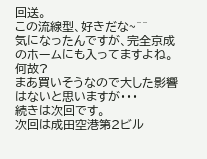回送。
この流線型、好きだな~^^
気になったんですが、完全京成のホームにも入ってますよね。何故?
まあ買いそうなので大した影響はないと思いますが・・・
続きは次回です。
次回は成田空港第2ビル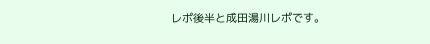レポ後半と成田湯川レポです。